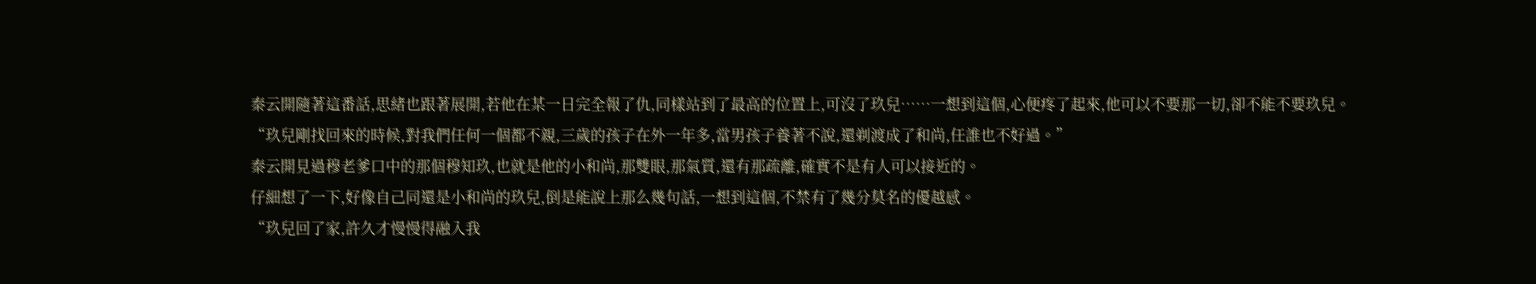秦云開隨著這番話,思緒也跟著展開,若他在某一日完全報了仇,同樣站到了最高的位置上,可沒了玖兒……一想到這個,心便疼了起來,他可以不要那一切,卻不能不要玖兒。
“玖兒剛找回來的時候,對我們任何一個都不親,三歲的孩子在外一年多,當男孩子養著不說,還剃渡成了和尚,任誰也不好過。”
秦云開見過穆老爹口中的那個穆知玖,也就是他的小和尚,那雙眼,那氣質,還有那疏離,確實不是有人可以接近的。
仔細想了一下,好像自己同還是小和尚的玖兒,倒是能說上那么幾句話,一想到這個,不禁有了幾分莫名的優越感。
“玖兒回了家,許久才慢慢得融入我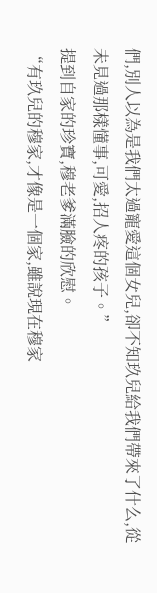們,別人以為是我們太過寵愛這個女兒,卻不知玖兒給我們帶來了什么,從未見過那樣懂事,可愛,招人疼的孩子。”
提到自家的珍寶,穆老爹滿臉的欣慰。
“有玖兒的穆家,才像是一個家,雖說現在穆家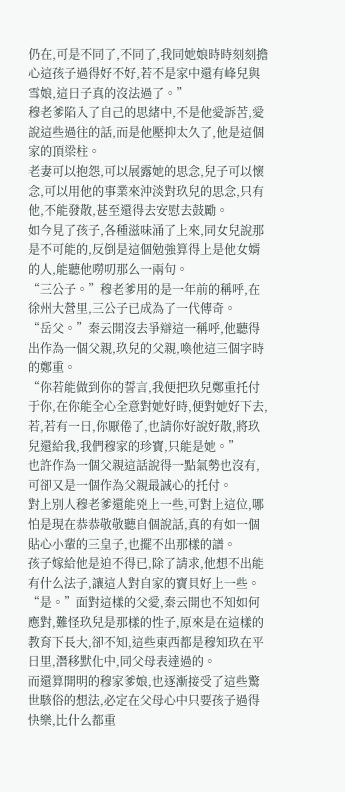仍在,可是不同了,不同了,我同她娘時時刻刻擔心這孩子過得好不好,若不是家中還有峰兒與雪娘,這日子真的沒法過了。”
穆老爹陷入了自己的思緒中,不是他愛訴苦,愛說這些過往的話,而是他壓抑太久了,他是這個家的頂梁柱。
老妻可以抱怨,可以展露她的思念,兒子可以懷念,可以用他的事業來沖淡對玖兒的思念,只有他,不能發散,甚至還得去安慰去鼓勵。
如今見了孩子,各種滋味涌了上來,同女兒說那是不可能的,反倒是這個勉強算得上是他女婿的人,能聽他嘮叨那么一兩句。
“三公子。”穆老爹用的是一年前的稱呼,在徐州大營里,三公子已成為了一代傳奇。
“岳父。”秦云開沒去爭辯這一稱呼,他聽得出作為一個父親,玖兒的父親,喚他這三個字時的鄭重。
“你若能做到你的誓言,我便把玖兒鄭重托付于你,在你能全心全意對她好時,便對她好下去,若,若有一日,你厭倦了,也請你好說好散,將玖兒還給我,我們穆家的珍寶,只能是她。”
也許作為一個父親這話說得一點氣勢也沒有,可卻又是一個作為父親最誠心的托付。
對上別人穆老爹還能兇上一些,可對上這位,哪怕是現在恭恭敬敬聽自個說話,真的有如一個貼心小輩的三皇子,也擺不出那樣的譜。
孩子嫁給他是迫不得已,除了請求,他想不出能有什么法子,讓這人對自家的寶貝好上一些。
“是。”面對這樣的父愛,秦云開也不知如何應對,難怪玖兒是那樣的性子,原來是在這樣的教育下長大,卻不知,這些東西都是穆知玖在平日里,潛移默化中,同父母表達過的。
而還算開明的穆家爹娘,也逐漸接受了這些驚世駭俗的想法,必定在父母心中只要孩子過得快樂,比什么都重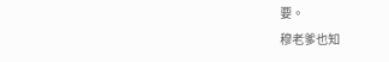要。
穆老爹也知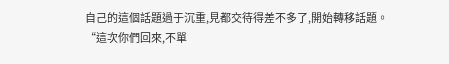自己的這個話題過于沉重,見都交待得差不多了,開始轉移話題。
“這次你們回來,不單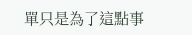單只是為了這點事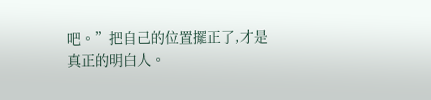吧。”把自己的位置擺正了,才是真正的明白人。